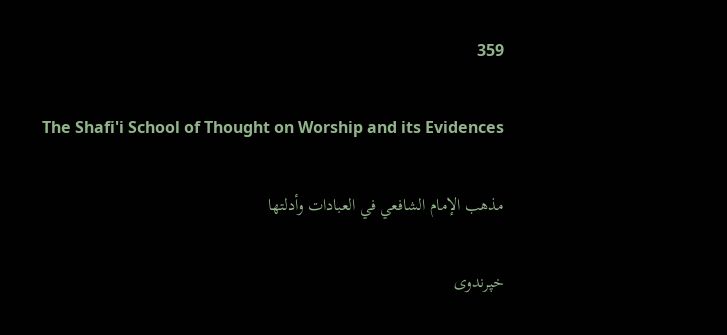359

The Shafi'i School of Thought on Worship and its Evidences

مذهب الإمام الشافعي في العبادات وأدلتها

خپرندوی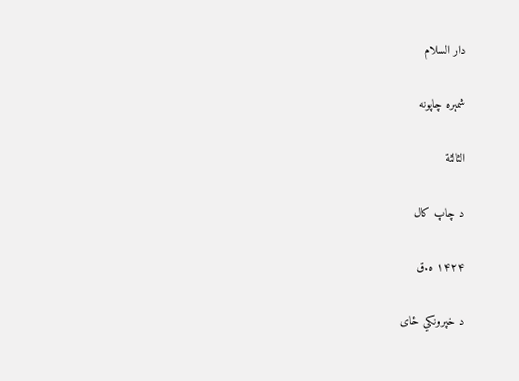دار السلام

شمېره چاپونه

الثالثة

د چاپ کال

۱۴۲۴ ه.ق

د خپرونکي ځای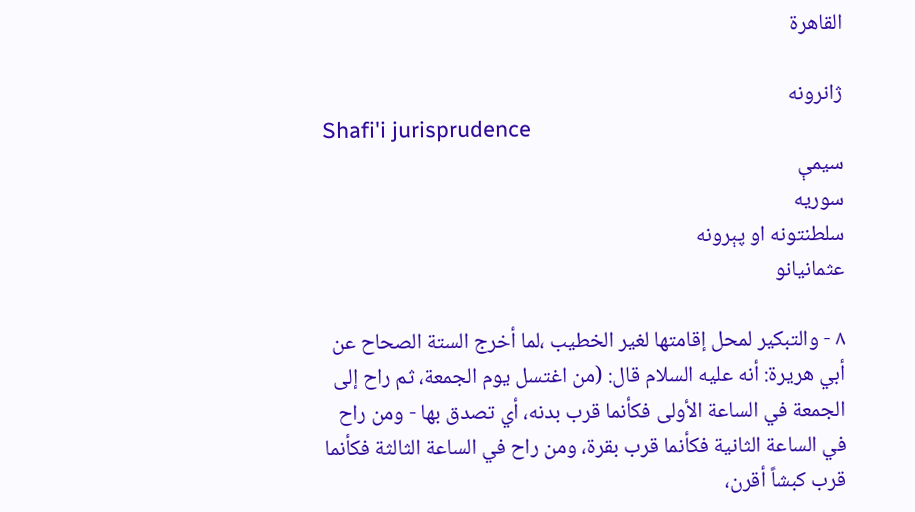القاهرة

ژانرونه
Shafi'i jurisprudence
سیمې
سوریه
سلطنتونه او پېرونه
عثمانيانو

٨ - والتبكير لمحل إقامتها لغير الخطيب ،لما أخرج الستة الصحاح عن أبي هريرة: أنه عليه السلام قال: (من اغتسل يوم الجمعة، ثم راح إلى الجمعة في الساعة الأولى فكأنما قرب بدنه، أي تصدق بها - ومن راح في الساعة الثانية فكأنما قرب بقرة، ومن راح في الساعة الثالثة فكأنما قرب كبشاً أقرن،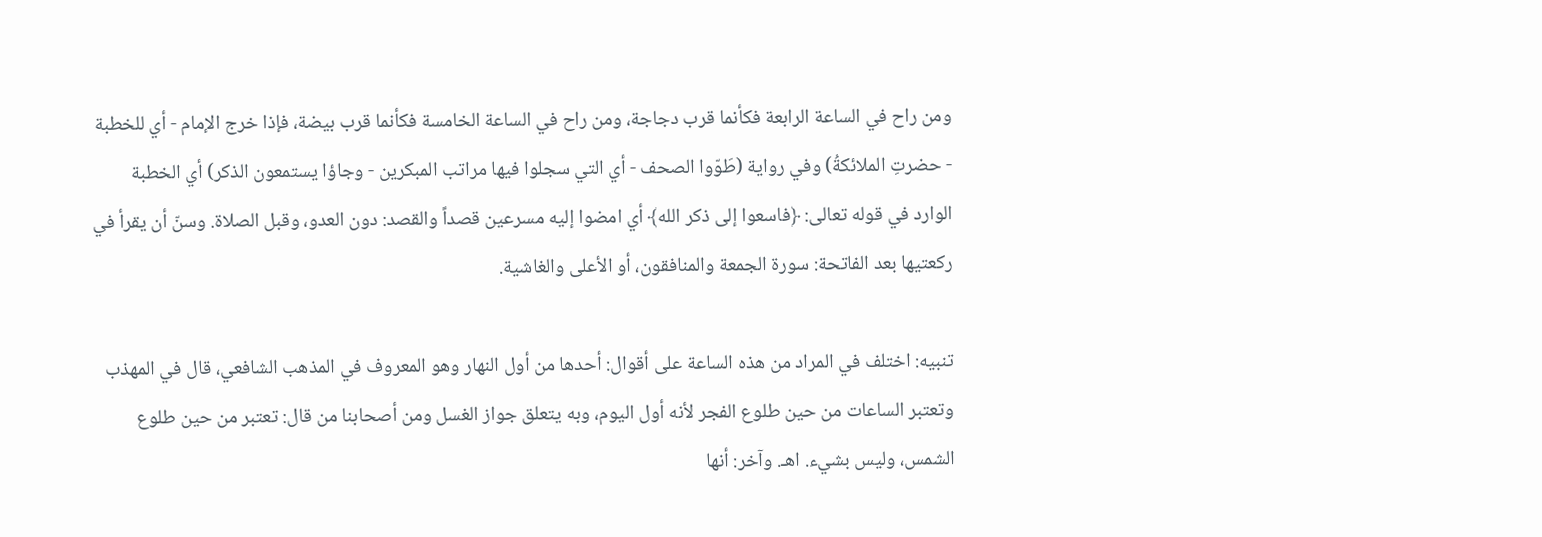ومن راح في الساعة الرابعة فكأنما قرب دجاجة، ومن راح في الساعة الخامسة فكأنما قرب بيضة، فإذا خرج الإمام - أي للخطبة - حضرتِ الملائكةُ) وفي رواية (طَوّوا الصحف - أي التي سجلوا فيها مراتب المبكرين - وجاؤا يستمعون الذكر) أي الخطبة الوارد في قوله تعالى: ﴿فاسعوا إلى ذكر الله﴾ أي امضوا إليه مسرعين قصداً والقصد: دون العدو، وقبل الصلاة. وسنّ أن يقرأ في ركعتيها بعد الفاتحة: سورة الجمعة والمنافقون، أو الأعلى والغاشية.

تنبيه: اختلف في المراد من هذه الساعة على أقوال: أحدها من أول النهار وهو المعروف في المذهب الشافعي، قال في المهذب وتعتبر الساعات من حين طلوع الفجر لأنه أول اليوم، وبه يتعلق جواز الغسل ومن أصحابنا من قال: تعتبر من حين طلوع الشمس، وليس بشيء. اهـ. وآخر: أنها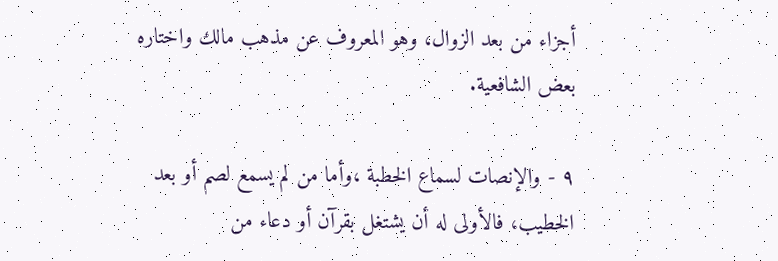أجزاء من بعد الزوال، وهو المعروف عن مذهب مالك واختاره بعض الشافعية.

٩ - والإنصات لسماع الخطبة ،وأما من لم يسمع لصم أو بعد الخطيب، فالأولى له أن يشتغل بقرآن أو دعاء من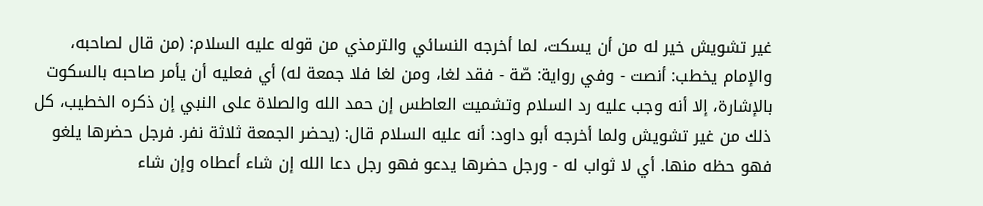غير تشويش خير له من أن يسكت، لما أخرجه النسائي والترمذي من قوله عليه السلام: (من قال لصاحبه، والإمام يخطب: أنصت - وفي رواية: صّة - فقد لغا، ومن لغا فلا جمعة له) أي فعليه أن يأمر صاحبه بالسكوت بالإشارة، إلا أنه وجب عليه رد السلام وتشميت العاطس إن حمد الله والصلاة على النبي إن ذكره الخطيب، كل ذلك من غير تشويش ولما أخرجه أبو داود: أنه عليه السلام قال: (يحضر الجمعة ثلاثة نفر. فرجل حضرها یلغو فهو حظه منها. أي لا ثواب له - ورجل حضرها يدعو فهو رجل دعا الله إن شاء أعطاه وإن شاء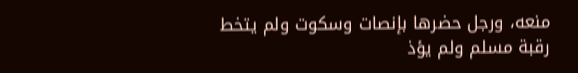منعه، ورجل حضرها بإنصات وسكوت ولم يتخط رقبة مسلم ولم يؤذ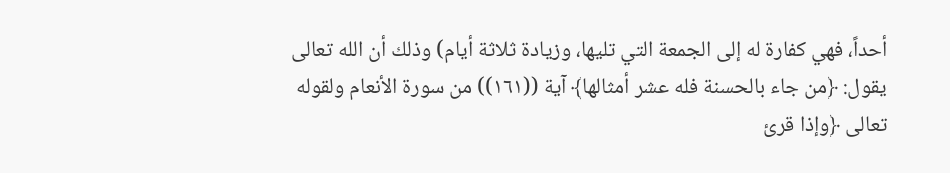أحداً، فهي كفارة له إلى الجمعة التي تليها، وزيادة ثلاثة أيام) وذلك أن الله تعالى يقول: ﴿من جاء بالحسنة فله عشر أمثالها﴾ آية ((١٦١)) من سورة الأنعام ولقوله تعالى ﴿وإذا قرئ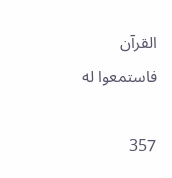القرآن فاستمعوا له

357